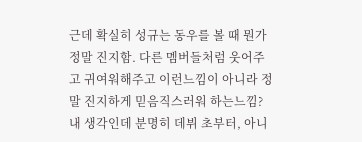근데 확실히 성규는 동우를 볼 때 뭔가 정말 진지함. 다른 멤버들처럼 웃어주고 귀여워해주고 이런느낌이 아니라 정말 진지하게 믿음직스러워 하는느낌?
내 생각인데 분명히 데뷔 초부터, 아니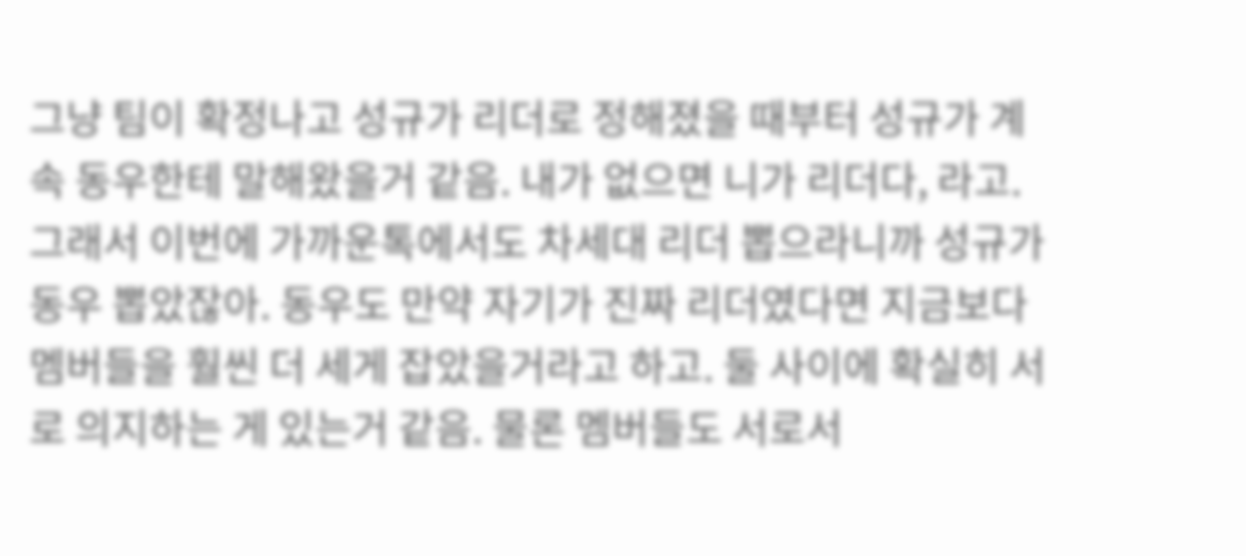그냥 팀이 확정나고 성규가 리더로 정해졌을 때부터 성규가 계속 동우한테 말해왔을거 같음. 내가 없으면 니가 리더다, 라고. 그래서 이번에 가까운톡에서도 차세대 리더 뽑으라니까 성규가 동우 뽑았잖아. 동우도 만약 자기가 진짜 리더였다면 지금보다 멤버들을 훨씬 더 세게 잡았을거라고 하고. 둘 사이에 확실히 서로 의지하는 게 있는거 같음. 물론 멤버들도 서로서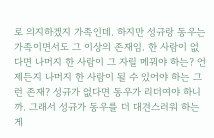로 의지하겠지 가족인데. 하지만 성규랑 동우는 가족이면서도 그 이상의 존재임. 한 사람이 없다면 나머지 한 사람이 그 자릴 메꿔야 하는? 언제든지 나머지 한 사람이 될 수 있어야 하는 그런 존재? 성규가 없다면 동우가 리더여야 하니까. 그래서 성규가 동우를 더 대견스러워 하는게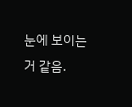눈에 보이는거 같음.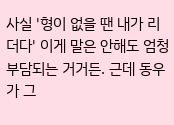사실 '형이 없을 땐 내가 리더다' 이게 말은 안해도 엄청 부담되는 거거든. 근데 동우가 그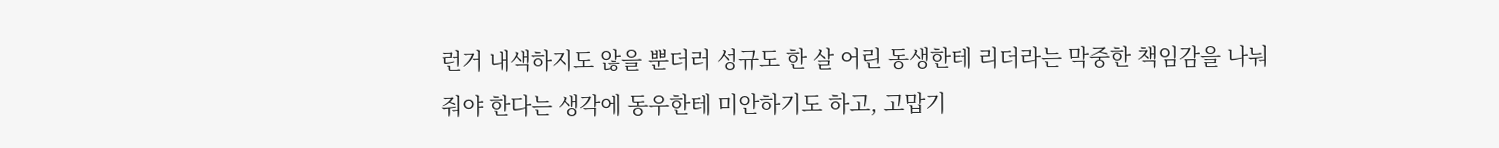런거 내색하지도 않을 뿐더러 성규도 한 살 어린 동생한테 리더라는 막중한 책임감을 나눠줘야 한다는 생각에 동우한테 미안하기도 하고, 고맙기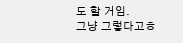도 할 거임.
그냥 그렇다고ㅎ